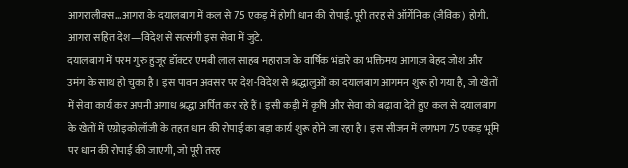आगरालीक्स…आगरा के दयालबाग में कल से 75 एकड़ में होगी धान की रोपाई. पूरी तरह से ऑर्गेनिक (जैविक) होगी. आगरा सहित देश—विदेश से सत्संगी इस सेवा में जुटे.
दयालबाग में परम गुरु हुजूर डॉक्टर एमबी लाल साहब महाराज के वार्षिक भंडारे का भक्तिमय आगाज़ बेहद जोश और उमंग के साथ हो चुका है। इस पावन अवसर पर देश-विदेश से श्रद्धालुओं का दयालबाग आगमन शुरू हो गया है, जो खेतों में सेवा कार्य कर अपनी अगाध श्रद्धा अर्पित कर रहे हैं। इसी कड़ी में कृषि और सेवा को बढ़ावा देते हुए कल से दयालबाग के खेतों में एग्रोइकोलॉजी के तहत धान की रोपाई का बड़ा कार्य शुरू होने जा रहा है। इस सीजन में लगभग 75 एकड़ भूमि पर धान की रोपाई की जाएगी, जो पूरी तरह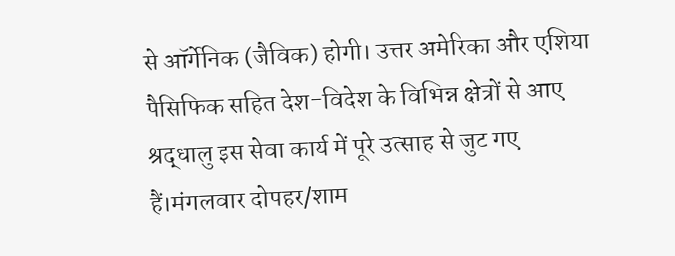से ऑर्गेनिक (जैविक) होगी। उत्तर अमेरिका और एशिया पैसिफिक सहित देश-विदेश के विभिन्न क्षेत्रों से आए श्रद्धालु इस सेवा कार्य में पूरे उत्साह से जुट गए हैं।मंगलवार दोपहर/शाम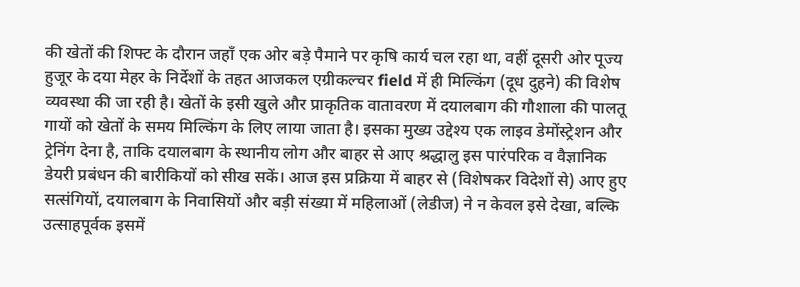की खेतों की शिफ्ट के दौरान जहाँ एक ओर बड़े पैमाने पर कृषि कार्य चल रहा था, वहीं दूसरी ओर पूज्य हुजूर के दया मेहर के निर्देशों के तहत आजकल एग्रीकल्चर field में ही मिल्किंग (दूध दुहने) की विशेष व्यवस्था की जा रही है। खेतों के इसी खुले और प्राकृतिक वातावरण में दयालबाग की गौशाला की पालतू गायों को खेतों के समय मिल्किंग के लिए लाया जाता है। इसका मुख्य उद्देश्य एक लाइव डेमोंस्ट्रेशन और ट्रेनिंग देना है, ताकि दयालबाग के स्थानीय लोग और बाहर से आए श्रद्धालु इस पारंपरिक व वैज्ञानिक डेयरी प्रबंधन की बारीकियों को सीख सकें। आज इस प्रक्रिया में बाहर से (विशेषकर विदेशों से) आए हुए सत्संगियों, दयालबाग के निवासियों और बड़ी संख्या में महिलाओं (लेडीज) ने न केवल इसे देखा, बल्कि उत्साहपूर्वक इसमें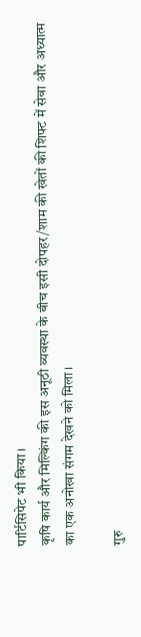पार्टिसिपेट भी किया।
कृषि कार्य और मिल्किंग की इस अनूठी व्यवस्था के बीच इसी दोपहर/शाम की खेतों की शिफ्ट में सेवा और अध्यात्म का एक अनोखा संगम देखने को मिला।

गुरु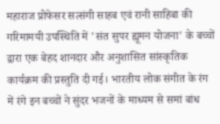महाराज प्रोफेसर सत्संगी साहब एवं रानी साहिबा की गरिमामयी उपस्थिति में 'संत सुपर ह्यूमन योजना' के बच्चों द्वारा एक बेहद शानदार और अनुशासित सांस्कृतिक कार्यक्रम की प्रस्तुति दी गई। भारतीय लोक संगीत के रंग में रंगे इन बच्चों ने सुंदर भजनों के माध्यम से समां बांध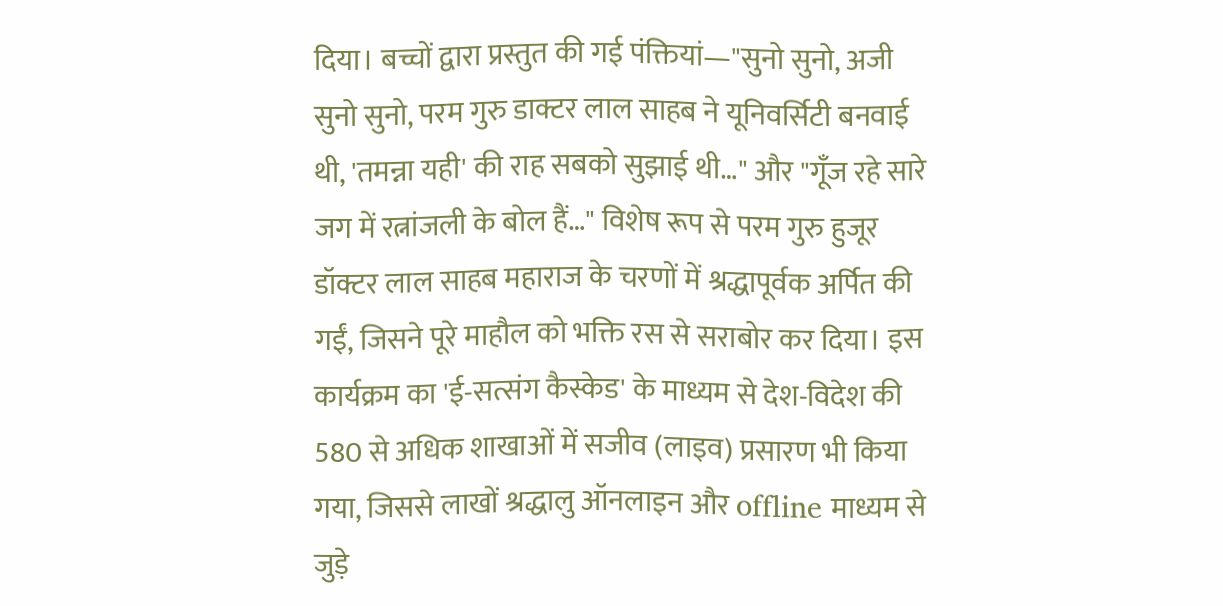दिया। बच्चों द्वारा प्रस्तुत की गई पंक्तियां—"सुनो सुनो, अजी सुनो सुनो, परम गुरु डाक्टर लाल साहब ने यूनिवर्सिटी बनवाई थी, 'तमन्ना यही' की राह सबको सुझाई थी…" और "गूँज रहे सारे जग में रत्नांजली के बोल हैं…" विशेष रूप से परम गुरु हुजूर डॉक्टर लाल साहब महाराज के चरणों में श्रद्धापूर्वक अर्पित की गईं, जिसने पूरे माहौल को भक्ति रस से सराबोर कर दिया। इस कार्यक्रम का 'ई-सत्संग कैस्केड' के माध्यम से देश-विदेश की 580 से अधिक शाखाओं में सजीव (लाइव) प्रसारण भी किया गया, जिससे लाखों श्रद्धालु ऑनलाइन और offline माध्यम से जुड़े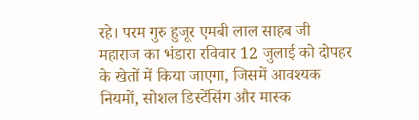रहे। परम गुरु हुजूर एमबी लाल साहब जी महाराज का भंडारा रविवार 12 जुलाई को दोपहर के खेतों में किया जाएगा, जिसमें आवश्यक नियमों, सोशल डिस्टेंसिंग और मास्क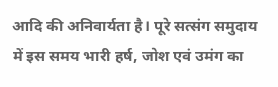आदि की अनिवार्यता है। पूरे सत्संग समुदाय में इस समय भारी हर्ष, जोश एवं उमंग का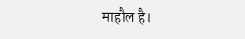माहौल है।